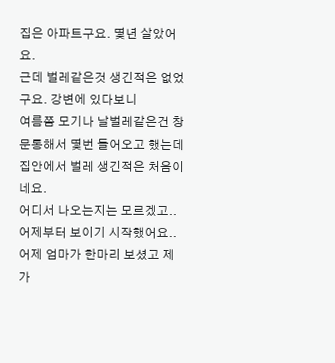집은 아파트구요. 몇년 살았어요.
근데 벌레같은것 생긴적은 없었구요. 강변에 있다보니
여름쯤 모기나 날벌레같은건 창문통해서 몇번 들어오고 했는데
집안에서 벌레 생긴적은 처음이네요.
어디서 나오는지는 모르겠고..
어제부터 보이기 시작했어요..
어제 엄마가 한마리 보셨고 제가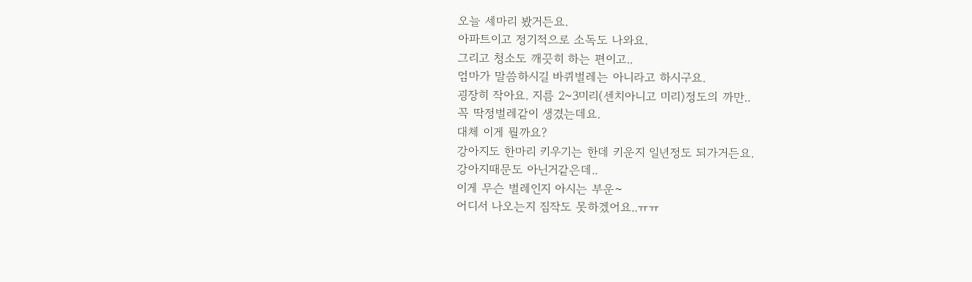오늘 세마리 봤거든요.
아파트이고 정기적으로 소독도 나와요.
그리고 청소도 깨끗히 하는 편이고..
엄마가 말씀하시길 바퀴벌레는 아니라고 하시구요.
굉장히 작아요. 지름 2~3미리(센치아니고 미리)정도의 까만..
꼭 딱정벌레같이 생겼는데요.
대체 이게 뭘까요?
강아지도 한마리 키우기는 한데 키운지 일년정도 되가거든요.
강아지때문도 아닌거같은데..
이게 무슨 벌레인지 아시는 부운~
어디서 나오는지 짐작도 못하겠어요..ㅠㅠ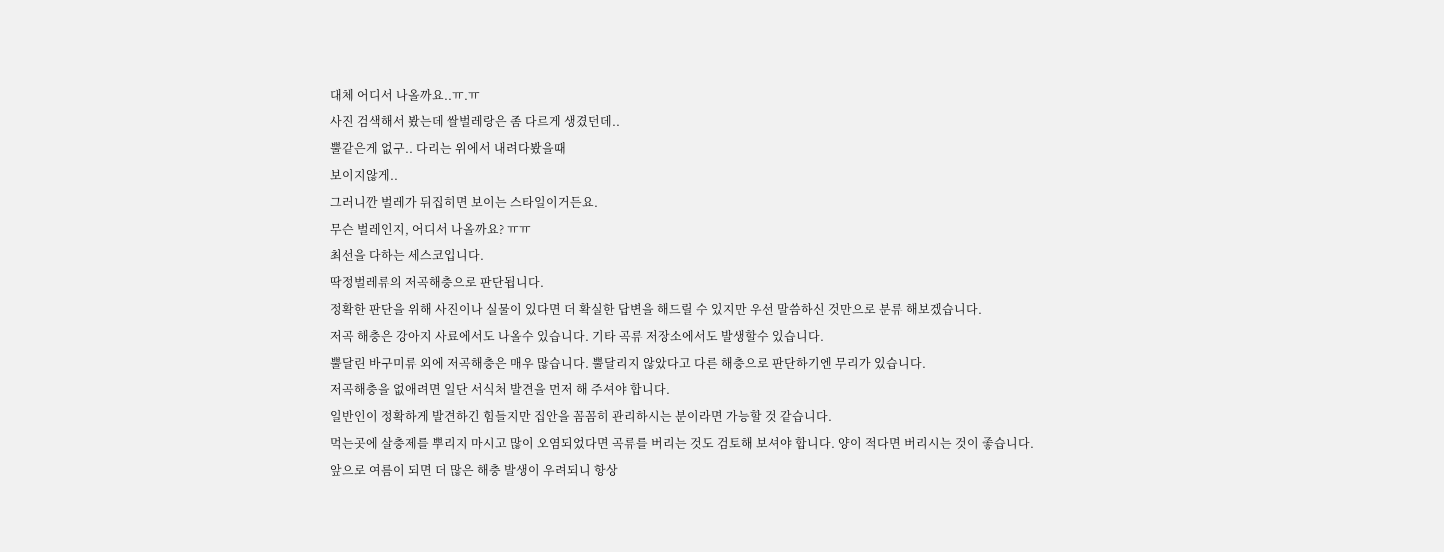대체 어디서 나올까요..ㅠ.ㅠ
사진 검색해서 봤는데 쌀벌레랑은 좀 다르게 생겼던데..
뿔같은게 없구.. 다리는 위에서 내려다봤을때
보이지않게..
그러니깐 벌레가 뒤집히면 보이는 스타일이거든요.
무슨 벌레인지, 어디서 나올까요? ㅠㅠ
최선을 다하는 세스코입니다.
딱정벌레류의 저곡해충으로 판단됩니다.
정확한 판단을 위해 사진이나 실물이 있다면 더 확실한 답변을 해드릴 수 있지만 우선 말씀하신 것만으로 분류 해보겠습니다.
저곡 해충은 강아지 사료에서도 나올수 있습니다. 기타 곡류 저장소에서도 발생할수 있습니다.
뿔달린 바구미류 외에 저곡해충은 매우 많습니다. 뿔달리지 않았다고 다른 해충으로 판단하기엔 무리가 있습니다.
저곡해충을 없애려면 일단 서식처 발견을 먼저 해 주셔야 합니다.
일반인이 정확하게 발견하긴 힘들지만 집안을 꼼꼼히 관리하시는 분이라면 가능할 것 같습니다.
먹는곳에 살충제를 뿌리지 마시고 많이 오염되었다면 곡류를 버리는 것도 검토해 보셔야 합니다. 양이 적다면 버리시는 것이 좋습니다.
앞으로 여름이 되면 더 많은 해충 발생이 우려되니 항상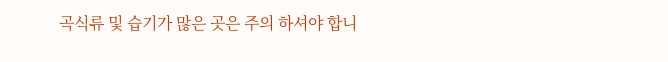곡식류 및 습기가 많은 곳은 주의 하셔야 합니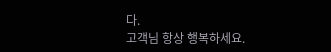다.
고객님 항상 행복하세요.